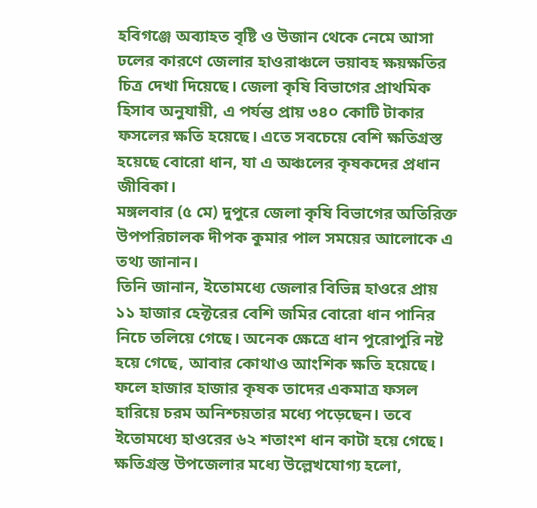হবিগঞ্জে অব্যাহত বৃষ্টি ও উজান থেকে নেমে আসা ঢলের কারণে জেলার হাওরাঞ্চলে ভয়াবহ ক্ষয়ক্ষতির চিত্র দেখা দিয়েছে। জেলা কৃষি বিভাগের প্রাথমিক হিসাব অনুযায়ী, এ পর্যন্ত প্রায় ৩৪০ কোটি টাকার ফসলের ক্ষতি হয়েছে। এতে সবচেয়ে বেশি ক্ষতিগ্রস্ত হয়েছে বোরো ধান, যা এ অঞ্চলের কৃষকদের প্রধান জীবিকা।
মঙ্গলবার (৫ মে) দুপুরে জেলা কৃষি বিভাগের অতিরিক্ত উপপরিচালক দীপক কুমার পাল সময়ের আলোকে এ তথ্য জানান।
তিনি জানান, ইতোমধ্যে জেলার বিভিন্ন হাওরে প্রায় ১১ হাজার হেক্টরের বেশি জমির বোরো ধান পানির নিচে তলিয়ে গেছে। অনেক ক্ষেত্রে ধান পুরোপুরি নষ্ট হয়ে গেছে, আবার কোথাও আংশিক ক্ষতি হয়েছে। ফলে হাজার হাজার কৃষক তাদের একমাত্র ফসল হারিয়ে চরম অনিশ্চয়তার মধ্যে পড়েছেন। তবে ইতোমধ্যে হাওরের ৬২ শতাংশ ধান কাটা হয়ে গেছে।
ক্ষতিগ্রস্ত উপজেলার মধ্যে উল্লেখযোগ্য হলো,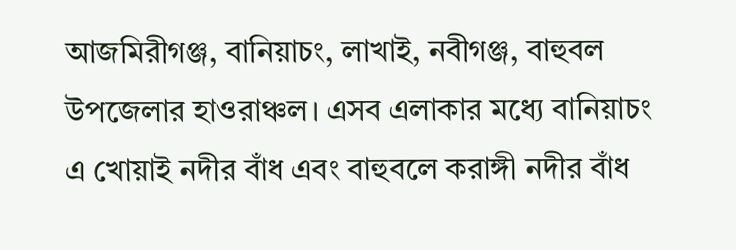আজমিরীগঞ্জ, বানিয়াচং, লাখাই, নবীগঞ্জ, বাহুবল উপজেলার হাওরাঞ্চল। এসব এলাকার মধ্যে বানিয়াচং এ খোয়াই নদীর বাঁধ এবং বাহুবলে করাঙ্গী নদীর বাঁধ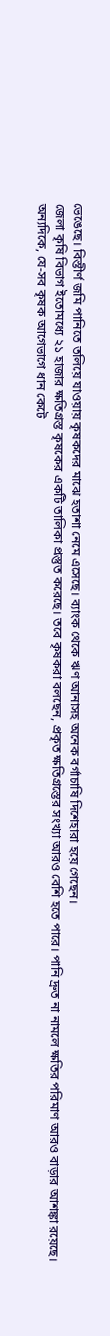ভেঙেছে। বিস্তীর্ণ জমি পানিতে তলিয়ে যাওয়ায় কৃষকদের মাঝে হতাশা নেমে এসেছে। ব্যাংক থেকে ঋণ আনাসহ অনেক বর্গাচাষি দিশেহারা হয়ে গেছেন।
জেলা কৃষি বিভাগ ইতোমধ্যে ২১ হাজার ক্ষতিগ্রস্ত কৃষকের একটি তালিকা প্রস্তুত করেছে। তবে কৃষকরা বলছেন, প্রকৃত ক্ষতিগ্রস্তের সংখ্যা আরও বেশি হতে পারে। পানি দ্রুত না নামলে ক্ষতির পরিমাণ আরও বাড়ার আশঙ্কা রয়েছে।
অন্যদিকে, যে-সব কৃষক আগেভাগে ধান কেটে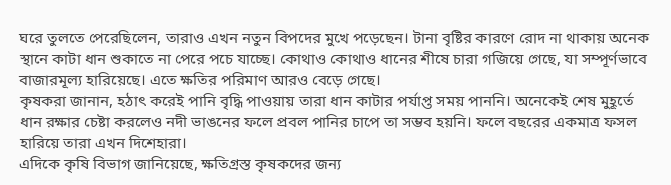ঘরে তুলতে পেরেছিলেন, তারাও এখন নতুন বিপদের মুখে পড়েছেন। টানা বৃষ্টির কারণে রোদ না থাকায় অনেক স্থানে কাটা ধান শুকাতে না পেরে পচে যাচ্ছে। কোথাও কোথাও ধানের শীষে চারা গজিয়ে গেছে, যা সম্পূর্ণভাবে বাজারমূল্য হারিয়েছে। এতে ক্ষতির পরিমাণ আরও বেড়ে গেছে।
কৃষকরা জানান, হঠাৎ করেই পানি বৃদ্ধি পাওয়ায় তারা ধান কাটার পর্যাপ্ত সময় পাননি। অনেকেই শেষ মুহূর্তে ধান রক্ষার চেষ্টা করলেও নদী ভাঙনের ফলে প্রবল পানির চাপে তা সম্ভব হয়নি। ফলে বছরের একমাত্র ফসল হারিয়ে তারা এখন দিশেহারা।
এদিকে কৃষি বিভাগ জানিয়েছে, ক্ষতিগ্রস্ত কৃষকদের জন্য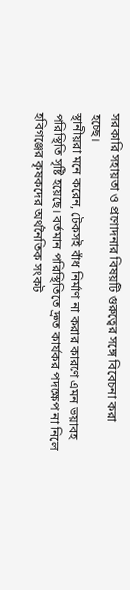সরকারি সহায়তা ও প্রণোদনার বিষয়টি গুরুত্বের সঙ্গে বিবেচনা করা হচ্ছে।
স্থানীয়রা মনে করেন, টেকসই বাঁধ নির্মাণ না করার কারণে এমন ভয়াবহ পরিস্থিতি সৃষ্টি হয়েছে। বর্তমান পরিস্থিতিতে দ্রুত কার্যকর পদক্ষেপ না নিলে হবিগঞ্জের কৃষকদের অর্থনৈতিক সংকট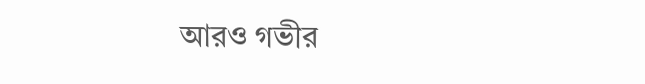আরও গভীর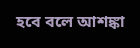হবে বলে আশঙ্কা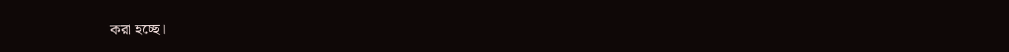করা হচ্ছে।